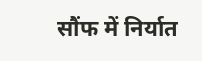सौंफ में निर्यात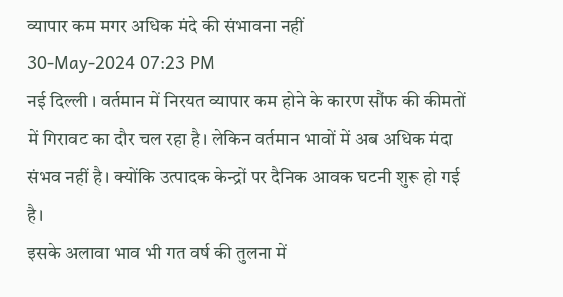व्यापार कम मगर अधिक मंदे की संभावना नहीं
30-May-2024 07:23 PM
नई दिल्ली । वर्तमान में निरयत व्यापार कम होने के कारण सौंफ की कीमतों में गिरावट का दौर चल रहा है। लेकिन वर्तमान भावों में अब अधिक मंदा संभव नहीं है। क्योंकि उत्पादक केन्द्रों पर दैनिक आवक घटनी शुरू हो गई है।
इसके अलावा भाव भी गत वर्ष की तुलना में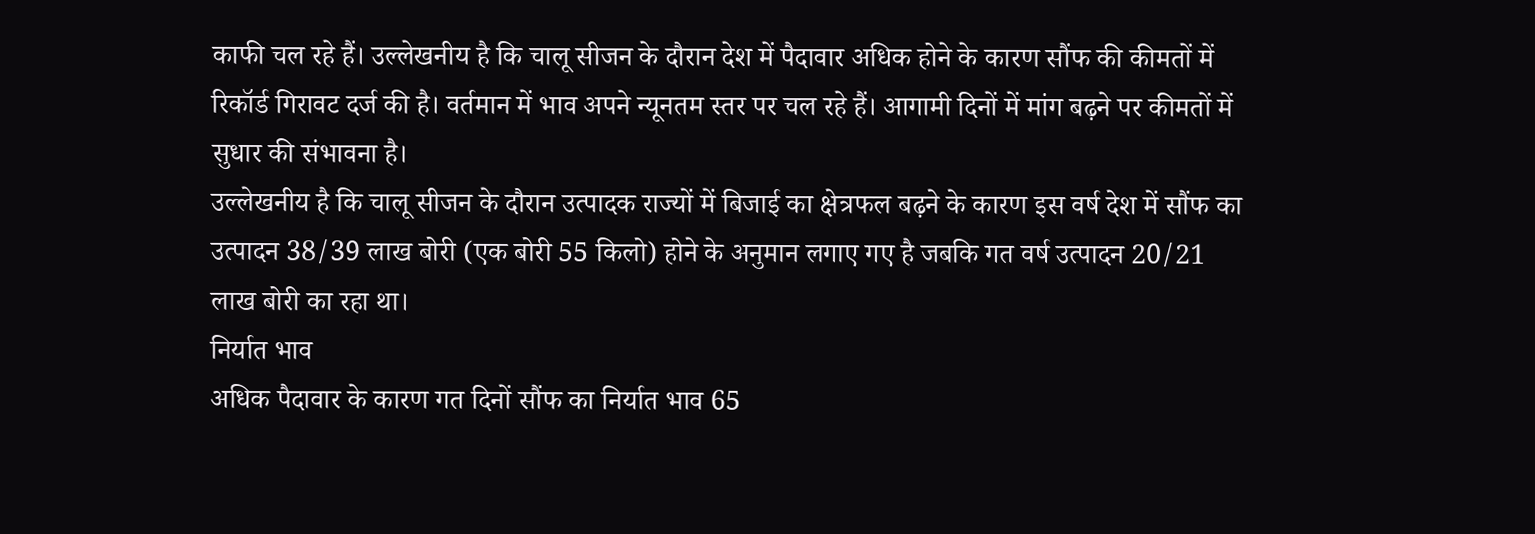काफी चल रहे हैं। उल्लेखनीय है कि चालू सीजन के दौरान देश में पैदावार अधिक होने के कारण सौंफ की कीमतों में रिकॉर्ड गिरावट दर्ज की है। वर्तमान में भाव अपने न्यूनतम स्तर पर चल रहे हैं। आगामी दिनों में मांग बढ़ने पर कीमतों में सुधार की संभावना है।
उल्लेखनीय है कि चालू सीजन के दौरान उत्पादक राज्यों में बिजाई का क्षेत्रफल बढ़ने के कारण इस वर्ष देश में सौंफ का उत्पादन 38/39 लाख बोरी (एक बोरी 55 किलो) होने के अनुमान लगाए गए है जबकि गत वर्ष उत्पादन 20/21 लाख बोरी का रहा था।
निर्यात भाव
अधिक पैदावार के कारण गत दिनों सौंफ का निर्यात भाव 65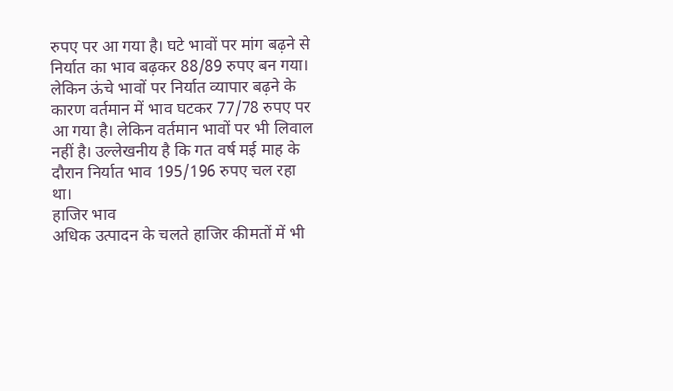रुपए पर आ गया है। घटे भावों पर मांग बढ़ने से निर्यात का भाव बढ़कर 88/89 रुपए बन गया।
लेकिन ऊंचे भावों पर निर्यात व्यापार बढ़ने के कारण वर्तमान में भाव घटकर 77/78 रुपए पर आ गया है। लेकिन वर्तमान भावों पर भी लिवाल नहीं है। उल्लेखनीय है कि गत वर्ष मई माह के दौरान निर्यात भाव 195/196 रुपए चल रहा था।
हाजिर भाव
अधिक उत्पादन के चलते हाजिर कीमतों में भी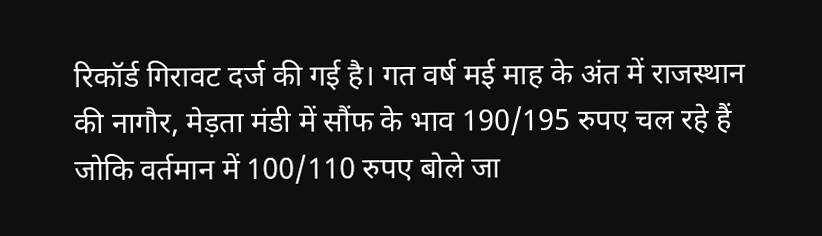रिकॉर्ड गिरावट दर्ज की गई है। गत वर्ष मई माह के अंत में राजस्थान की नागौर, मेड़ता मंडी में सौंफ के भाव 190/195 रुपए चल रहे हैं जोकि वर्तमान में 100/110 रुपए बोले जा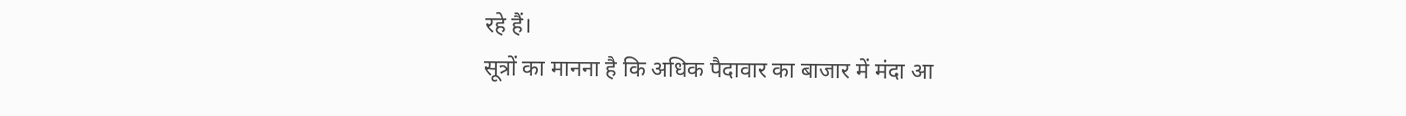रहे हैं।
सूत्रों का मानना है कि अधिक पैदावार का बाजार में मंदा आ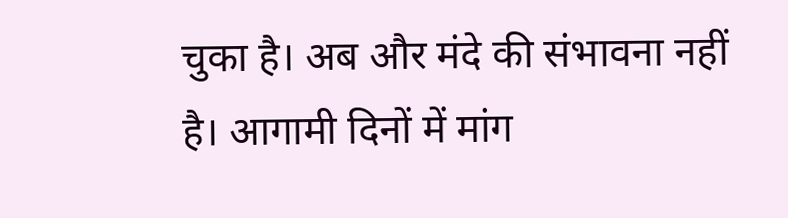चुका है। अब और मंदे की संभावना नहीं है। आगामी दिनों में मांग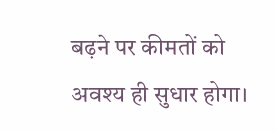बढ़ने पर कीमतों को अवश्य ही सुधार होगा।